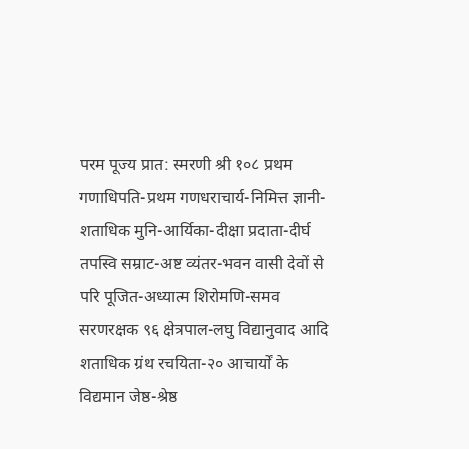परम पूज्य प्रात: स्मरणी श्री १०८ प्रथम गणाधिपति-प्रथम गणधराचार्य-निमित्त ज्ञानी-शताधिक मुनि-आर्यिका-दीक्षा प्रदाता-दीर्घ तपस्वि सम्राट-अष्ट व्यंतर-भवन वासी देवों से परि पूजित-अध्यात्म शिरोमणि-समव सरणरक्षक ९६ क्षेत्रपाल-लघु विद्यानुवाद आदि शताधिक ग्रंथ रचयिता-२० आचार्यों के विद्यमान जेष्ठ-श्रेष्ठ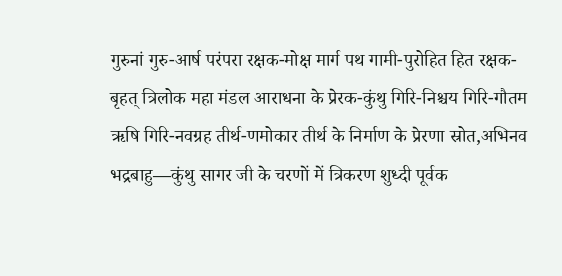गुरुनां गुरु-आर्ष परंपरा रक्षक-मोक्ष मार्ग पथ गामी-पुरोहित हित रक्षक-बृहत् त्रिलोक महा मंडल आराधना के प्रेरक-कुंथु गिरि-निश्चय गिरि-गौतम ऋषि गिरि-नवग्रह तीर्थ-णमोकार तीर्थ के निर्माण के प्रेरणा स्रोत,अभिनव भद्रबाहु—कुंथु सागर जी के चरणों में त्रिकरण शुध्दी पूर्वक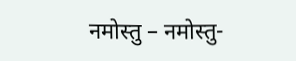नमोस्तु – नमोस्तु-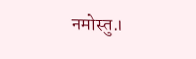नमोस्तु.।